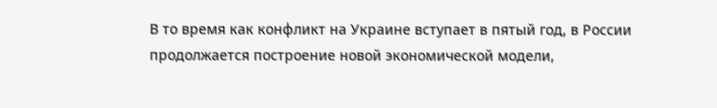В то время как конфликт на Украине вступает в пятый год, в России продолжается построение новой экономической модели,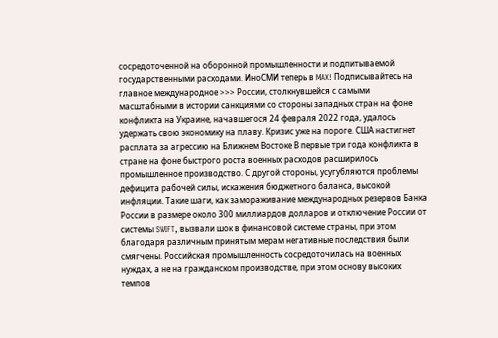сосредоточенной на оборонной промышленности и подпитываемой государственными расходами. ИноСМИ теперь в MAX! Подписывайтесь на главное международное >>> России, столкнувшейся с самыми масштабными в истории санкциями со стороны западных стран на фоне конфликта на Украине, начавшегося 24 февраля 2022 года, удалось удержать свою экономику на плаву. Кризис уже на пороге. США настигнет расплата за агрессию на Ближнем Востоке В первые три года конфликта в стране на фоне быстрого роста военных расходов расширилось промышленное производство. С другой стороны, усугубляются проблемы дефицита рабочей силы, искажения бюджетного баланса, высокой инфляции. Такие шаги, как замораживание международных резервов Банка России в размере около 300 миллиардов долларов и отключение России от системы SWIFT, вызвали шок в финансовой системе страны, при этом благодаря различным принятым мерам негативные последствия были смягчены. Российская промышленность сосредоточилась на военных нуждах, а не на гражданском производстве, при этом основу высоких темпов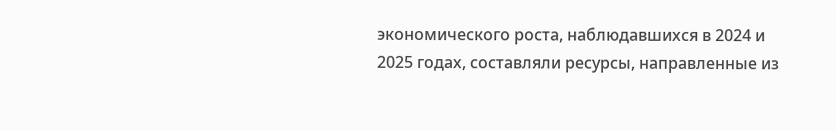экономического роста, наблюдавшихся в 2024 и 2025 годах, составляли ресурсы, направленные из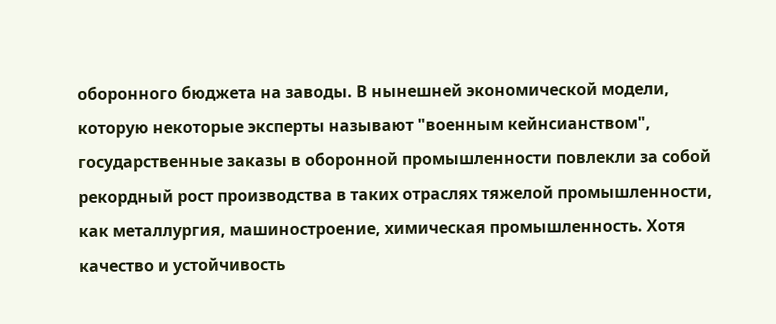оборонного бюджета на заводы. В нынешней экономической модели, которую некоторые эксперты называют "военным кейнсианством", государственные заказы в оборонной промышленности повлекли за собой рекордный рост производства в таких отраслях тяжелой промышленности, как металлургия, машиностроение, химическая промышленность. Хотя качество и устойчивость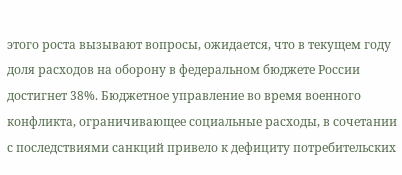этого роста вызывают вопросы, ожидается, что в текущем году доля расходов на оборону в федеральном бюджете России достигнет 38%. Бюджетное управление во время военного конфликта, ограничивающее социальные расходы, в сочетании с последствиями санкций привело к дефициту потребительских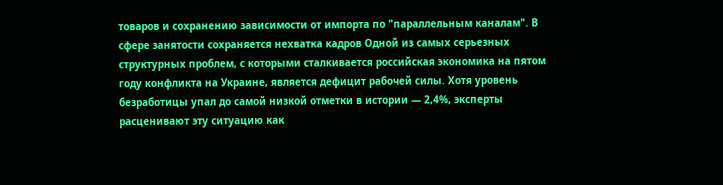товаров и сохранению зависимости от импорта по "параллельным каналам". В сфере занятости сохраняется нехватка кадров Одной из самых серьезных структурных проблем, с которыми сталкивается российская экономика на пятом году конфликта на Украине, является дефицит рабочей силы. Хотя уровень безработицы упал до самой низкой отметки в истории — 2,4%, эксперты расценивают эту ситуацию как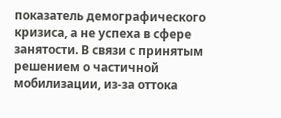показатель демографического кризиса, а не успеха в сфере занятости. В связи с принятым решением о частичной мобилизации, из-за оттока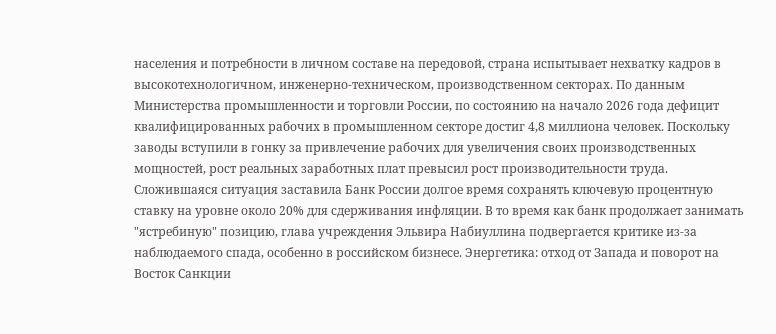населения и потребности в личном составе на передовой, страна испытывает нехватку кадров в высокотехнологичном, инженерно-техническом, производственном секторах. По данным Министерства промышленности и торговли России, по состоянию на начало 2026 года дефицит квалифицированных рабочих в промышленном секторе достиг 4,8 миллиона человек. Поскольку заводы вступили в гонку за привлечение рабочих для увеличения своих производственных мощностей, рост реальных заработных плат превысил рост производительности труда. Сложившаяся ситуация заставила Банк России долгое время сохранять ключевую процентную ставку на уровне около 20% для сдерживания инфляции. В то время как банк продолжает занимать "ястребиную" позицию, глава учреждения Эльвира Набиуллина подвергается критике из-за наблюдаемого спада, особенно в российском бизнесе. Энергетика: отход от Запада и поворот на Восток Санкции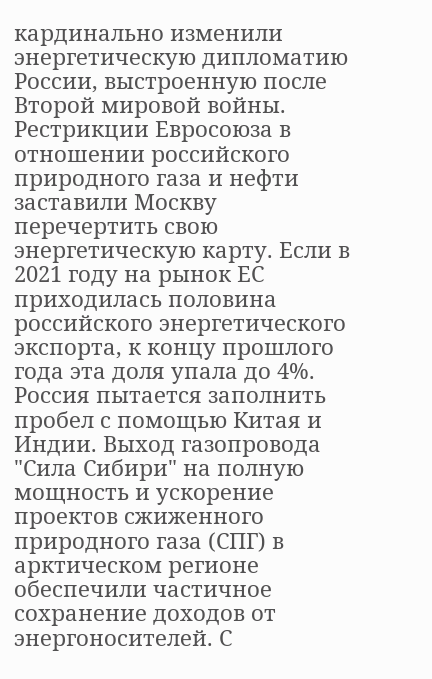кардинально изменили энергетическую дипломатию России, выстроенную после Второй мировой войны. Рестрикции Евросоюза в отношении российского природного газа и нефти заставили Москву перечертить свою энергетическую карту. Если в 2021 году на рынок ЕС приходилась половина российского энергетического экспорта, к концу прошлого года эта доля упала до 4%. Россия пытается заполнить пробел с помощью Китая и Индии. Выход газопровода "Сила Сибири" на полную мощность и ускорение проектов сжиженного природного газа (СПГ) в арктическом регионе обеспечили частичное сохранение доходов от энергоносителей. С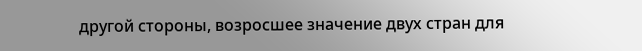другой стороны, возросшее значение двух стран для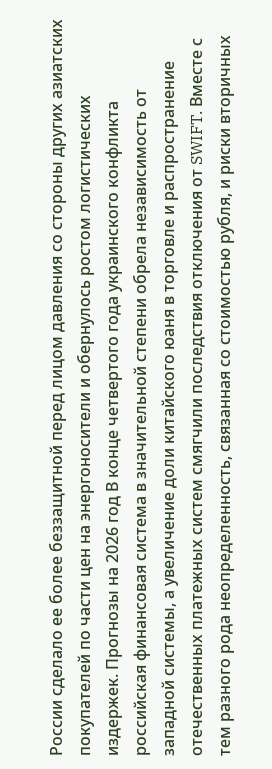России сделало ее более беззащитной перед лицом давления со стороны других азиатских покупателей по части цен на энергоносители и обернулось ростом логистических издержек. Прогнозы на 2026 год В конце четвертого года украинского конфликта российская финансовая система в значительной степени обрела независимость от западной системы, а увеличение доли китайского юаня в торговле и распространение отечественных платежных систем смягчили последствия отключения от SWIFT. Вместе с тем разного рода неопределенность, связанная со стоимостью рубля, и риски вторичных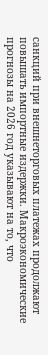санкций при внешнеторговых платежах продолжают повышать импортные издержки. Макроэкономические прогнозы на 2026 год указывают на то, что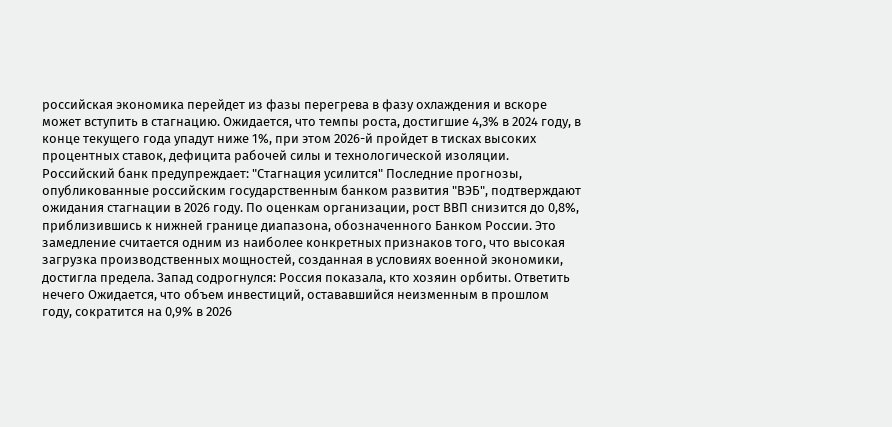российская экономика перейдет из фазы перегрева в фазу охлаждения и вскоре может вступить в стагнацию. Ожидается, что темпы роста, достигшие 4,3% в 2024 году, в конце текущего года упадут ниже 1%, при этом 2026-й пройдет в тисках высоких процентных ставок, дефицита рабочей силы и технологической изоляции. Российский банк предупреждает: "Стагнация усилится" Последние прогнозы, опубликованные российским государственным банком развития "ВЭБ", подтверждают ожидания стагнации в 2026 году. По оценкам организации, рост ВВП снизится до 0,8%, приблизившись к нижней границе диапазона, обозначенного Банком России. Это замедление считается одним из наиболее конкретных признаков того, что высокая загрузка производственных мощностей, созданная в условиях военной экономики, достигла предела. Запад содрогнулся: Россия показала, кто хозяин орбиты. Ответить нечего Ожидается, что объем инвестиций, остававшийся неизменным в прошлом году, сократится на 0,9% в 2026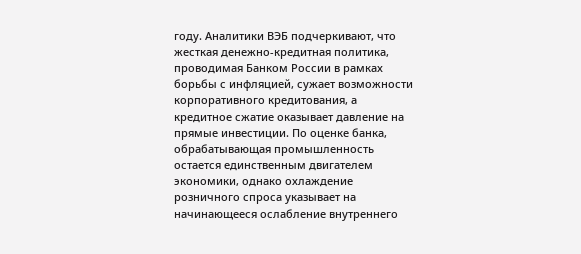году. Аналитики ВЭБ подчеркивают, что жесткая денежно-кредитная политика, проводимая Банком России в рамках борьбы с инфляцией, сужает возможности корпоративного кредитования, а кредитное сжатие оказывает давление на прямые инвестиции. По оценке банка, обрабатывающая промышленность остается единственным двигателем экономики, однако охлаждение розничного спроса указывает на начинающееся ослабление внутреннего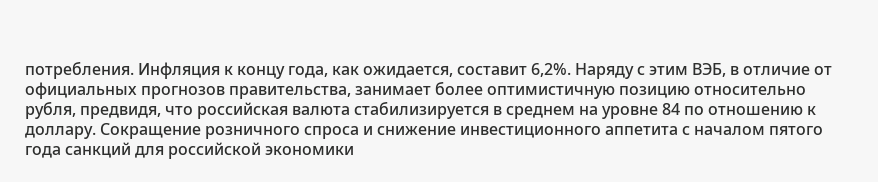потребления. Инфляция к концу года, как ожидается, составит 6,2%. Наряду с этим ВЭБ, в отличие от официальных прогнозов правительства, занимает более оптимистичную позицию относительно рубля, предвидя, что российская валюта стабилизируется в среднем на уровне 84 по отношению к доллару. Сокращение розничного спроса и снижение инвестиционного аппетита с началом пятого года санкций для российской экономики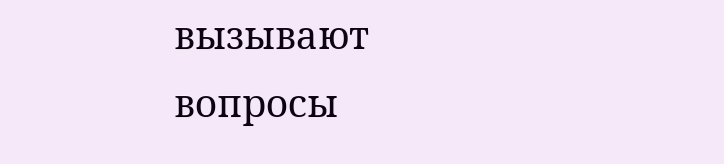вызывают вопросы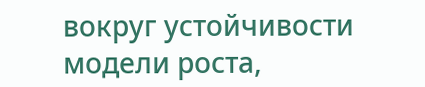вокруг устойчивости модели роста,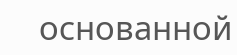основанной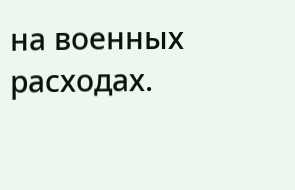на военных расходах.